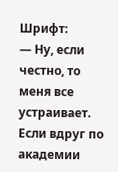Шрифт:
— Ну, если честно, то меня все устраивает. Если вдруг по академии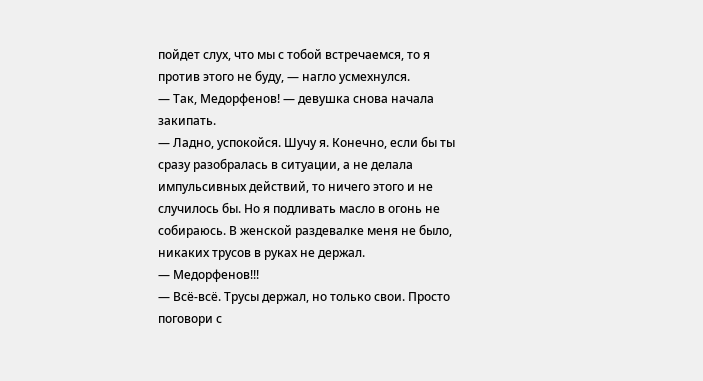пойдет слух, что мы с тобой встречаемся, то я против этого не буду, — нагло усмехнулся.
— Так, Медорфенов! — девушка снова начала закипать.
— Ладно, успокойся. Шучу я. Конечно, если бы ты сразу разобралась в ситуации, а не делала импульсивных действий, то ничего этого и не случилось бы. Но я подливать масло в огонь не собираюсь. В женской раздевалке меня не было, никаких трусов в руках не держал.
— Медорфенов!!!
— Всё-всё. Трусы держал, но только свои. Просто поговори с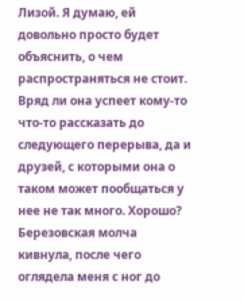Лизой. Я думаю, ей довольно просто будет объяснить, о чем распространяться не стоит. Вряд ли она успеет кому-то что-то рассказать до следующего перерыва, да и друзей, с которыми она о таком может пообщаться у нее не так много. Хорошо?
Березовская молча кивнула, после чего оглядела меня с ног до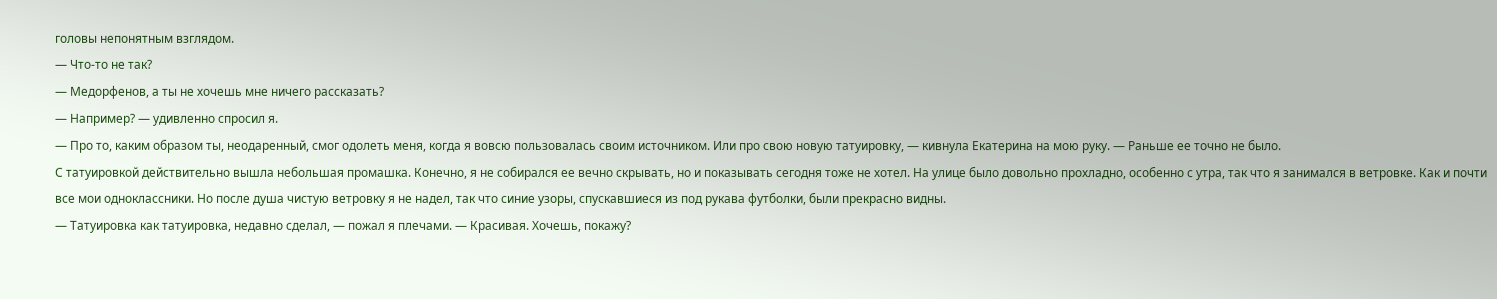головы непонятным взглядом.
— Что-то не так?
— Медорфенов, а ты не хочешь мне ничего рассказать?
— Например? — удивленно спросил я.
— Про то, каким образом ты, неодаренный, смог одолеть меня, когда я вовсю пользовалась своим источником. Или про свою новую татуировку, — кивнула Екатерина на мою руку. — Раньше ее точно не было.
С татуировкой действительно вышла небольшая промашка. Конечно, я не собирался ее вечно скрывать, но и показывать сегодня тоже не хотел. На улице было довольно прохладно, особенно с утра, так что я занимался в ветровке. Как и почти все мои одноклассники. Но после душа чистую ветровку я не надел, так что синие узоры, спускавшиеся из под рукава футболки, были прекрасно видны.
— Татуировка как татуировка, недавно сделал, — пожал я плечами. — Красивая. Хочешь, покажу?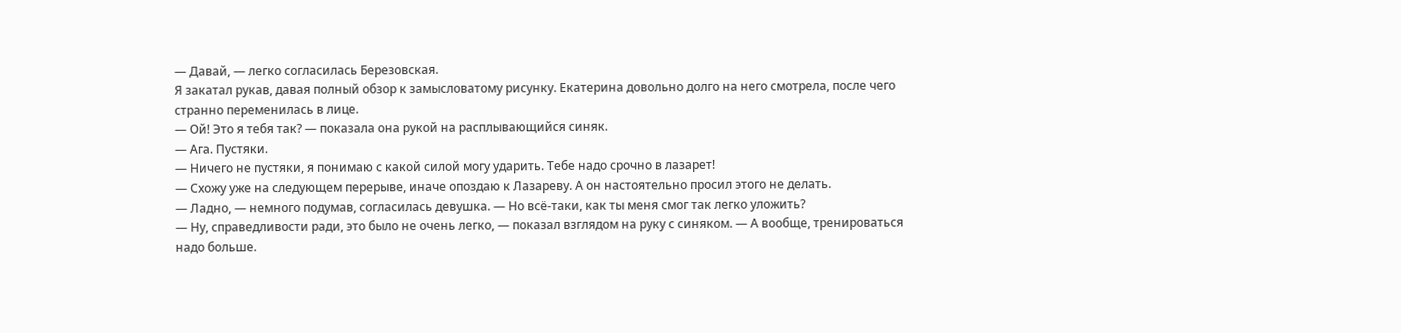— Давай, — легко согласилась Березовская.
Я закатал рукав, давая полный обзор к замысловатому рисунку. Екатерина довольно долго на него смотрела, после чего странно переменилась в лице.
— Ой! Это я тебя так? — показала она рукой на расплывающийся синяк.
— Ага. Пустяки.
— Ничего не пустяки, я понимаю с какой силой могу ударить. Тебе надо срочно в лазарет!
— Схожу уже на следующем перерыве, иначе опоздаю к Лазареву. А он настоятельно просил этого не делать.
— Ладно, — немного подумав, согласилась девушка. — Но всё-таки, как ты меня смог так легко уложить?
— Ну, справедливости ради, это было не очень легко, — показал взглядом на руку с синяком. — А вообще, тренироваться надо больше.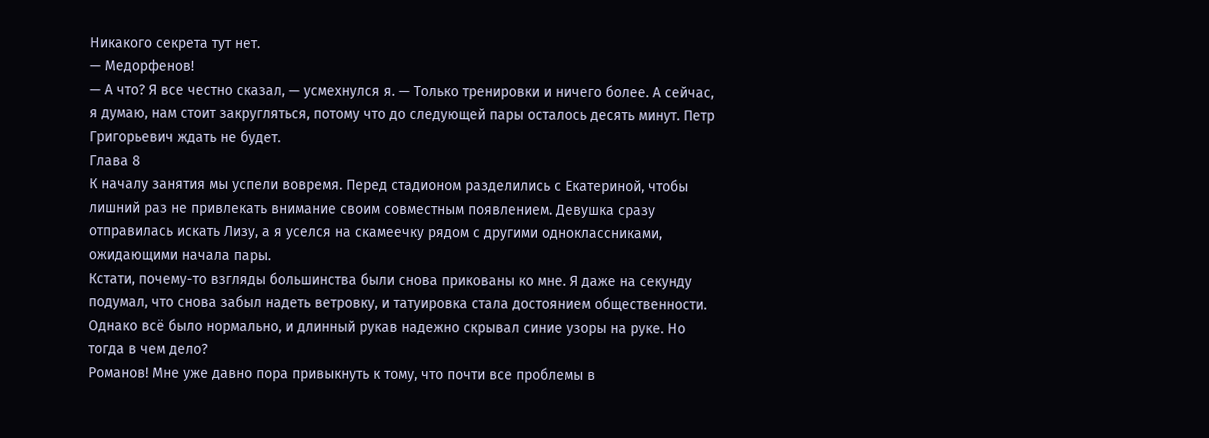Никакого секрета тут нет.
— Медорфенов!
— А что? Я все честно сказал, — усмехнулся я. — Только тренировки и ничего более. А сейчас, я думаю, нам стоит закругляться, потому что до следующей пары осталось десять минут. Петр Григорьевич ждать не будет.
Глава 8
К началу занятия мы успели вовремя. Перед стадионом разделились с Екатериной, чтобы лишний раз не привлекать внимание своим совместным появлением. Девушка сразу отправилась искать Лизу, а я уселся на скамеечку рядом с другими одноклассниками, ожидающими начала пары.
Кстати, почему-то взгляды большинства были снова прикованы ко мне. Я даже на секунду подумал, что снова забыл надеть ветровку, и татуировка стала достоянием общественности. Однако всё было нормально, и длинный рукав надежно скрывал синие узоры на руке. Но тогда в чем дело?
Романов! Мне уже давно пора привыкнуть к тому, что почти все проблемы в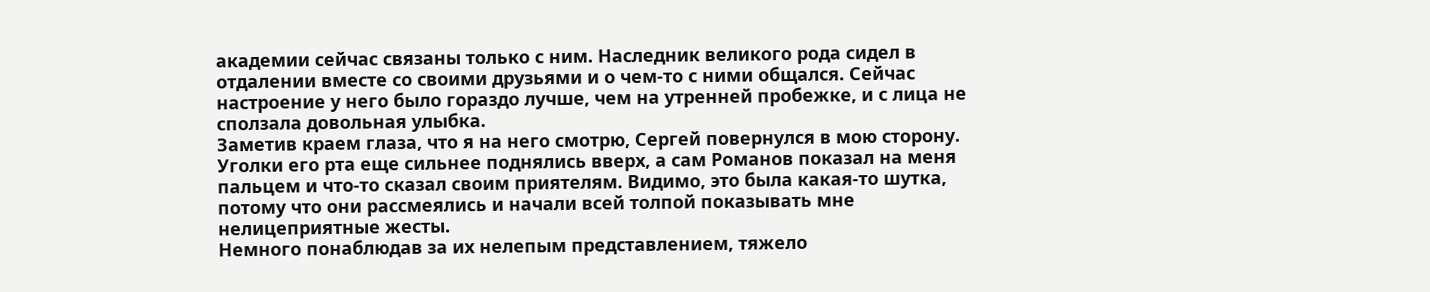академии сейчас связаны только с ним. Наследник великого рода сидел в отдалении вместе со своими друзьями и о чем-то с ними общался. Сейчас настроение у него было гораздо лучше, чем на утренней пробежке, и с лица не сползала довольная улыбка.
Заметив краем глаза, что я на него смотрю, Сергей повернулся в мою сторону. Уголки его рта еще сильнее поднялись вверх, а сам Романов показал на меня пальцем и что-то сказал своим приятелям. Видимо, это была какая-то шутка, потому что они рассмеялись и начали всей толпой показывать мне нелицеприятные жесты.
Немного понаблюдав за их нелепым представлением, тяжело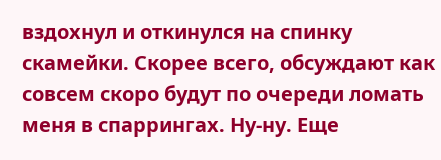вздохнул и откинулся на спинку скамейки. Скорее всего, обсуждают как совсем скоро будут по очереди ломать меня в спаррингах. Ну-ну. Еще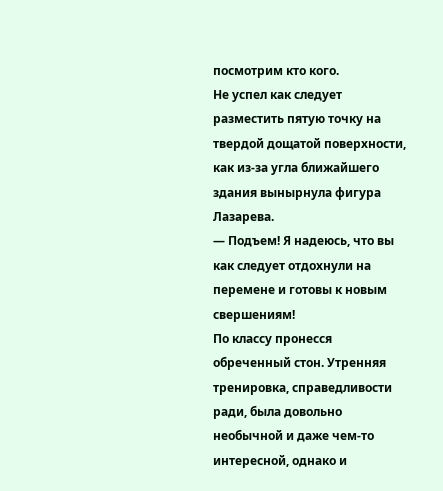посмотрим кто кого.
Не успел как следует разместить пятую точку на твердой дощатой поверхности, как из-за угла ближайшего здания вынырнула фигура Лазарева.
— Подъем! Я надеюсь, что вы как следует отдохнули на перемене и готовы к новым свершениям!
По классу пронесся обреченный стон. Утренняя тренировка, справедливости ради, была довольно необычной и даже чем-то интересной, однако и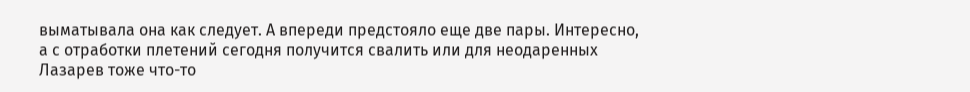выматывала она как следует. А впереди предстояло еще две пары. Интересно, а с отработки плетений сегодня получится свалить или для неодаренных Лазарев тоже что-то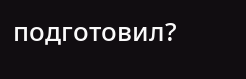подготовил?